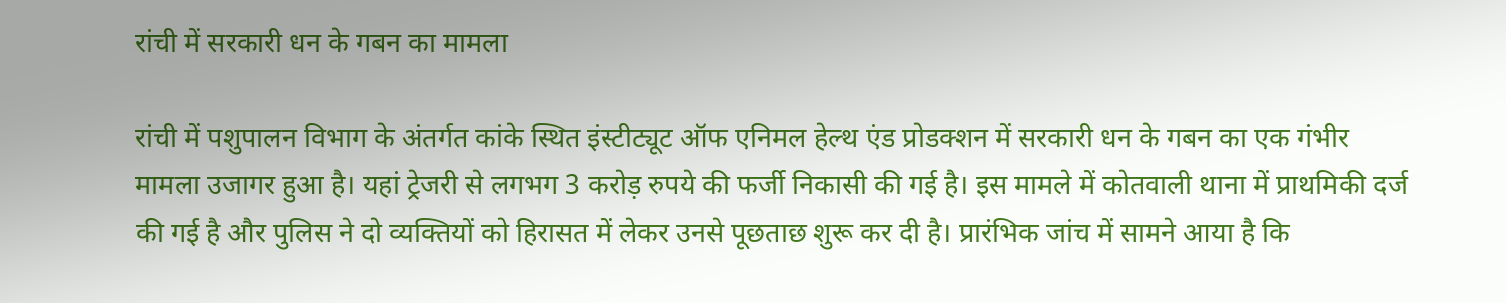रांची में सरकारी धन के गबन का मामला

रांची में पशुपालन विभाग के अंतर्गत कांके स्थित इंस्टीट्यूट ऑफ एनिमल हेल्थ एंड प्रोडक्शन में सरकारी धन के गबन का एक गंभीर मामला उजागर हुआ है। यहां ट्रेजरी से लगभग 3 करोड़ रुपये की फर्जी निकासी की गई है। इस मामले में कोतवाली थाना में प्राथमिकी दर्ज की गई है और पुलिस ने दो व्यक्तियों को हिरासत में लेकर उनसे पूछताछ शुरू कर दी है। प्रारंभिक जांच में सामने आया है कि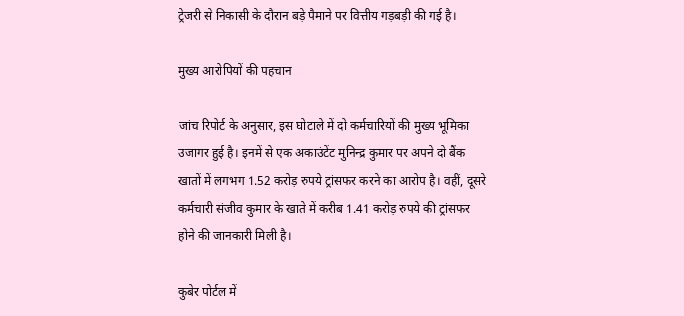ट्रेजरी से निकासी के दौरान बड़े पैमाने पर वित्तीय गड़बड़ी की गई है।

मुख्य आरोपियों की पहचान

जांच रिपोर्ट के अनुसार, इस घोटाले में दो कर्मचारियों की मुख्य भूमिका उजागर हुई है। इनमें से एक अकाउंटेंट मुनिन्द्र कुमार पर अपने दो बैंक खातों में लगभग 1.52 करोड़ रुपये ट्रांसफर करने का आरोप है। वहीं, दूसरे कर्मचारी संजीव कुमार के खाते में करीब 1.41 करोड़ रुपये की ट्रांसफर होने की जानकारी मिली है।

कुबेर पोर्टल में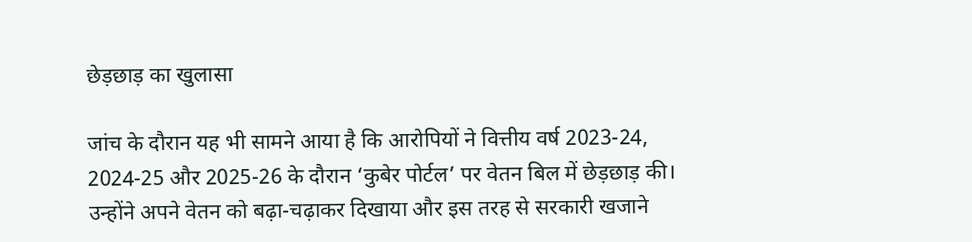छेड़छाड़ का खुलासा

जांच के दौरान यह भी सामने आया है कि आरोपियों ने वित्तीय वर्ष 2023-24, 2024-25 और 2025-26 के दौरान ‘कुबेर पोर्टल’ पर वेतन बिल में छेड़छाड़ की। उन्होंने अपने वेतन को बढ़ा-चढ़ाकर दिखाया और इस तरह से सरकारी खजाने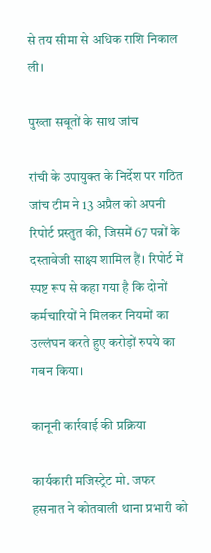से तय सीमा से अधिक राशि निकाल ली।

पुख्ता सबूतों के साथ जांच

रांची के उपायुक्त के निर्देश पर गठित जांच टीम ने 13 अप्रैल को अपनी रिपोर्ट प्रस्तुत की, जिसमें 67 पन्नों के दस्तावेजी साक्ष्य शामिल हैं। रिपोर्ट में स्पष्ट रूप से कहा गया है कि दोनों कर्मचारियों ने मिलकर नियमों का उल्लंघन करते हुए करोड़ों रुपये का गबन किया।

कानूनी कार्रवाई की प्रक्रिया

कार्यकारी मजिस्ट्रेट मो. जफर हसनात ने कोतवाली थाना प्रभारी को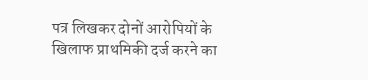पत्र लिखकर दोनों आरोपियों के खिलाफ प्राथमिकी दर्ज करने का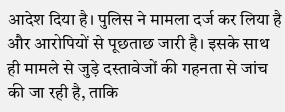आदेश दिया है। पुलिस ने मामला दर्ज कर लिया है और आरोपियों से पूछताछ जारी है। इसके साथ ही मामले से जुड़े दस्तावेजों की गहनता से जांच की जा रही है, ताकि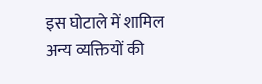इस घोटाले में शामिल अन्य व्यक्तियों की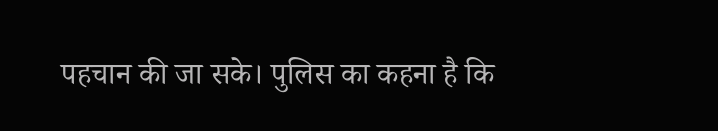पहचान की जा सके। पुलिस का कहना है कि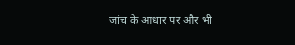जांच के आधार पर और भी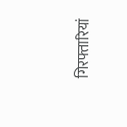गिरफ्तारियां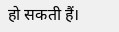हो सकती हैं।